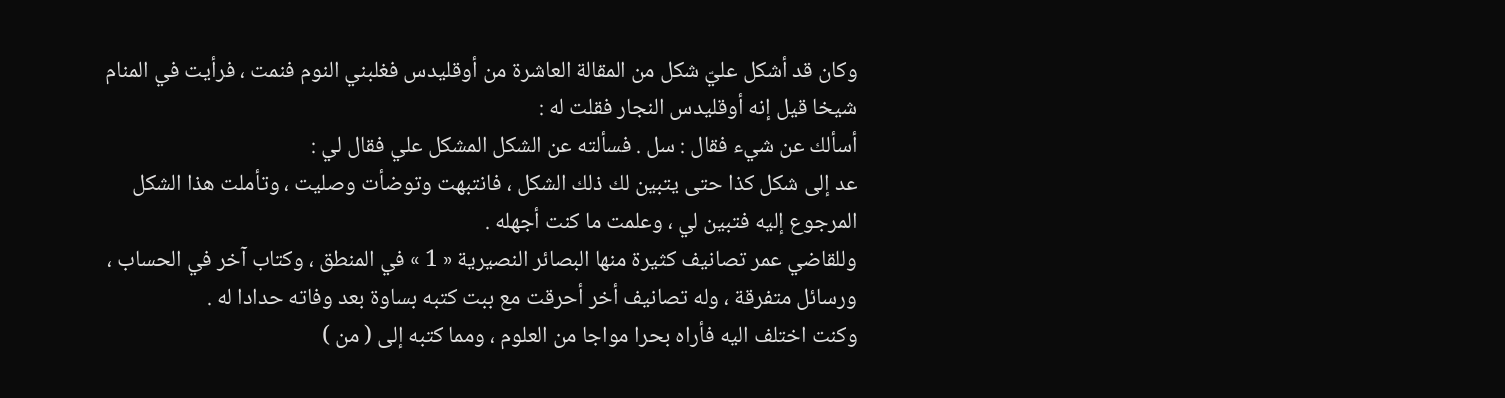وكان قد أشكل عليّ شكل من المقالة العاشرة من أوقليدس فغلبني النوم فنمت ، فرأيت في المنام شيخا قيل إنه أوقليدس النجار فقلت له :
أسألك عن شيء فقال : سل . فسألته عن الشكل المشكل علي فقال لي :
عد إلى شكل كذا حتى يتبين لك ذلك الشكل ، فانتبهت وتوضأت وصليت ، وتأملت هذا الشكل المرجوع إليه فتبين لي ، وعلمت ما كنت أجهله .
وللقاضي عمر تصانيف كثيرة منها البصائر النصيرية « 1 » في المنطق ، وكتاب آخر في الحساب ، ورسائل متفرقة ، وله تصانيف أخر أحرقت مع ببت كتبه بساوة بعد وفاته حدادا له .
وكنت اختلف اليه فأراه بحرا مواجا من العلوم ، ومما كتبه إلى ( من )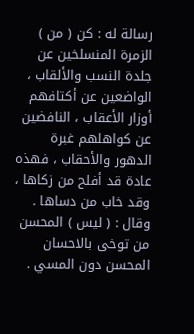رسالة له : كن ( من ) الزمرة المنسلخين عن جلدة النسب والألقاب ، الواضعين عن أكتافهم أوزار الأعقاب ، النافضين عن كواهلهم غبرة الدهور والأحقاب ، فهذه عادة قد أفلح من زكاها ، وقد خاب من دساها .
وقال : ( ليس ) المحسن من توخى بالاحسان المحسن دون المسي .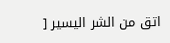اتق من الشر اليسير [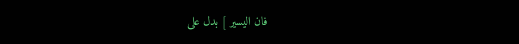فان اليسير ] بدل على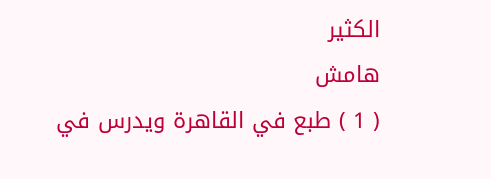الكثير
هامش
( 1 ) طبع في القاهرة ويدرس في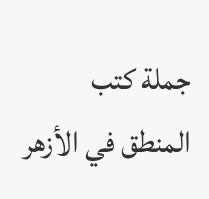جملة كتب المنطق في الأزهر